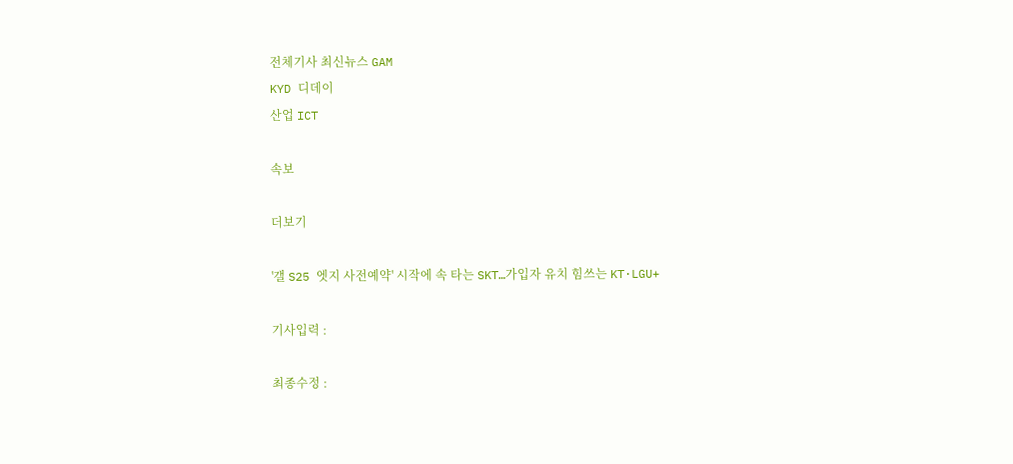전체기사 최신뉴스 GAM
KYD 디데이
산업 ICT

속보

더보기

'갤 S25 엣지 사전예약' 시작에 속 타는 SKT…가입자 유치 힘쓰는 KT·LGU+

기사입력 :

최종수정 :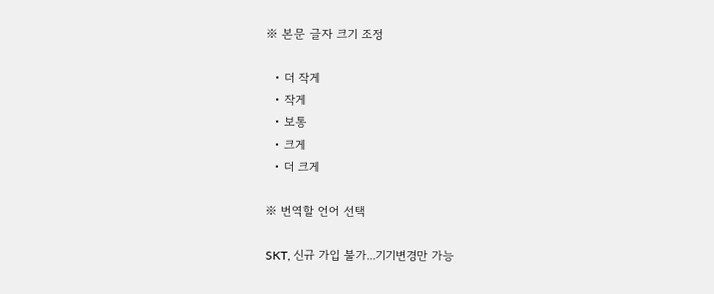※ 본문 글자 크기 조정

  • 더 작게
  • 작게
  • 보통
  • 크게
  • 더 크게

※ 번역할 언어 선택

SKT, 신규 가입 불가...기기변경만 가능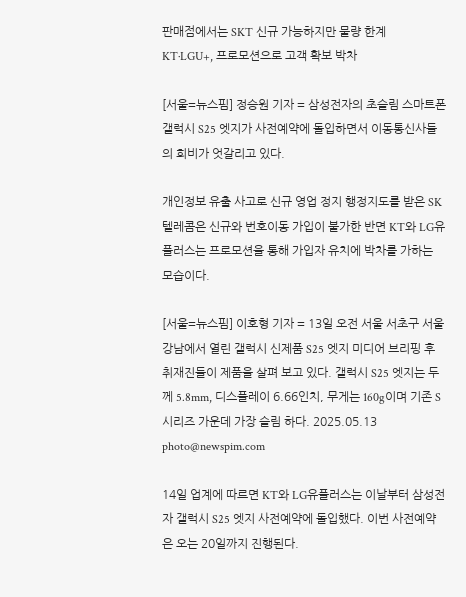판매점에서는 SKT 신규 가능하지만 물량 한계
KT·LGU+, 프로모션으로 고객 확보 박차

[서울=뉴스핌] 정승원 기자 = 삼성전자의 초슬림 스마트폰 갤럭시 S25 엣지가 사전예약에 돌입하면서 이동통신사들의 희비가 엇갈리고 있다.

개인정보 유출 사고로 신규 영업 정지 행정지도를 받은 SK텔레콤은 신규와 번호이동 가입이 불가한 반면 KT와 LG유플러스는 프로모션을 통해 가입자 유치에 박차를 가하는 모습이다.

[서울=뉴스핌] 이호형 기자 = 13일 오전 서울 서초구 서울 강남에서 열린 갤럭시 신제품 S25 엣지 미디어 브리핑 후 취재진들이 제품을 살펴 보고 있다. 갤럭시 S25 엣지는 두께 5.8mm, 디스플레이 6.66인치, 무게는 160g이며 기존 S 시리즈 가운데 가장 슬림 하다. 2025.05.13 photo@newspim.com

14일 업계에 따르면 KT와 LG유플러스는 이날부터 삼성전자 갤럭시 S25 엣지 사전예약에 돌입했다. 이번 사전예약은 오는 20일까지 진행된다.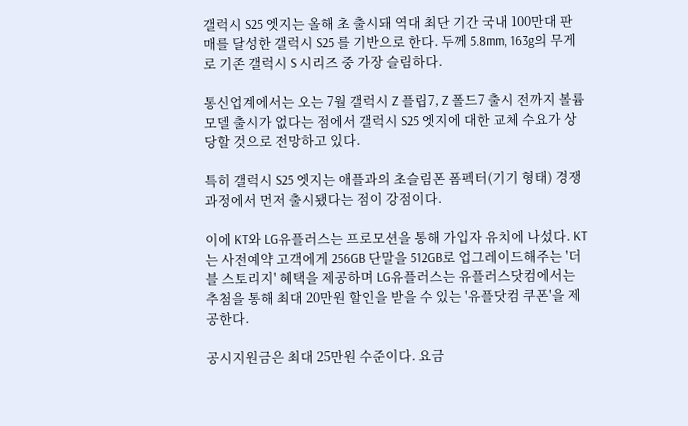갤럭시 S25 엣지는 올해 초 출시돼 역대 최단 기간 국내 100만대 판매를 달성한 갤럭시 S25 를 기반으로 한다. 두께 5.8mm, 163g의 무게로 기존 갤럭시 S 시리즈 중 가장 슬림하다.

통신업계에서는 오는 7월 갤럭시 Z 플립7, Z 폴드7 출시 전까지 볼륨 모델 출시가 없다는 점에서 갤럭시 S25 엣지에 대한 교체 수요가 상당할 것으로 전망하고 있다.

특히 갤럭시 S25 엣지는 애플과의 초슬림폰 폼펙터(기기 형태) 경쟁 과정에서 먼저 출시됐다는 점이 강점이다.

이에 KT와 LG유플러스는 프로모션을 통해 가입자 유치에 나섰다. KT는 사전예약 고객에게 256GB 단말을 512GB로 업그레이드해주는 '더블 스토리지' 혜택을 제공하며 LG유플러스는 유플러스닷컴에서는 추첨을 통해 최대 20만원 할인을 받을 수 있는 '유플닷컴 쿠폰'을 제공한다.

공시지원금은 최대 25만원 수준이다. 요금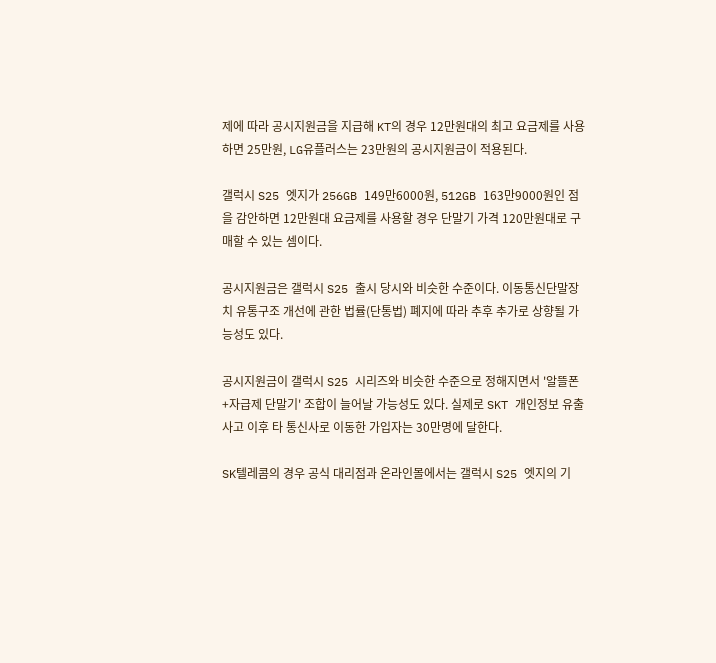제에 따라 공시지원금을 지급해 KT의 경우 12만원대의 최고 요금제를 사용하면 25만원, LG유플러스는 23만원의 공시지원금이 적용된다.

갤럭시 S25 엣지가 256GB 149만6000원, 512GB 163만9000원인 점을 감안하면 12만원대 요금제를 사용할 경우 단말기 가격 120만원대로 구매할 수 있는 셈이다.

공시지원금은 갤럭시 S25 출시 당시와 비슷한 수준이다. 이동통신단말장치 유통구조 개선에 관한 법률(단통법) 폐지에 따라 추후 추가로 상향될 가능성도 있다.

공시지원금이 갤럭시 S25 시리즈와 비슷한 수준으로 정해지면서 '알뜰폰+자급제 단말기' 조합이 늘어날 가능성도 있다. 실제로 SKT 개인정보 유출 사고 이후 타 통신사로 이동한 가입자는 30만명에 달한다.

SK텔레콤의 경우 공식 대리점과 온라인몰에서는 갤럭시 S25 엣지의 기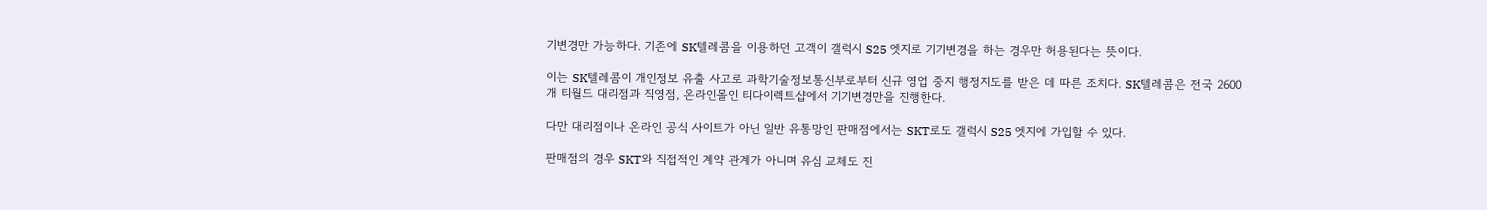기변경만 가능하다. 기존에 SK텔레콤을 이용하던 고객이 갤럭시 S25 엣지로 기기변경을 하는 경우만 허용된다는 뜻이다.

이는 SK텔레콤이 개인정보 유출 사고로 과학기술정보통신부로부터 신규 영업 중지 행정지도를 받은 데 따른 조치다. SK텔레콤은 전국 2600개 티월드 대리점과 직영점, 온라인몰인 티다이렉트샵에서 기기변경만을 진행한다.

다만 대리점이나 온라인 공식 사이트가 아닌 일반 유통망인 판매점에서는 SKT로도 갤럭시 S25 엣지에 가입할 수 있다.

판매점의 경우 SKT와 직접적인 계약 관계가 아니며 유심 교체도 진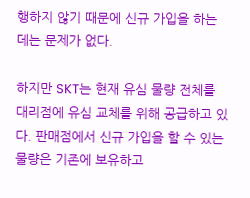행하지 않기 때문에 신규 가입을 하는 데는 문제가 없다.

하지만 SKT는 현재 유심 물량 전체를 대리점에 유심 교체를 위해 공급하고 있다. 판매점에서 신규 가입을 할 수 있는 물량은 기존에 보유하고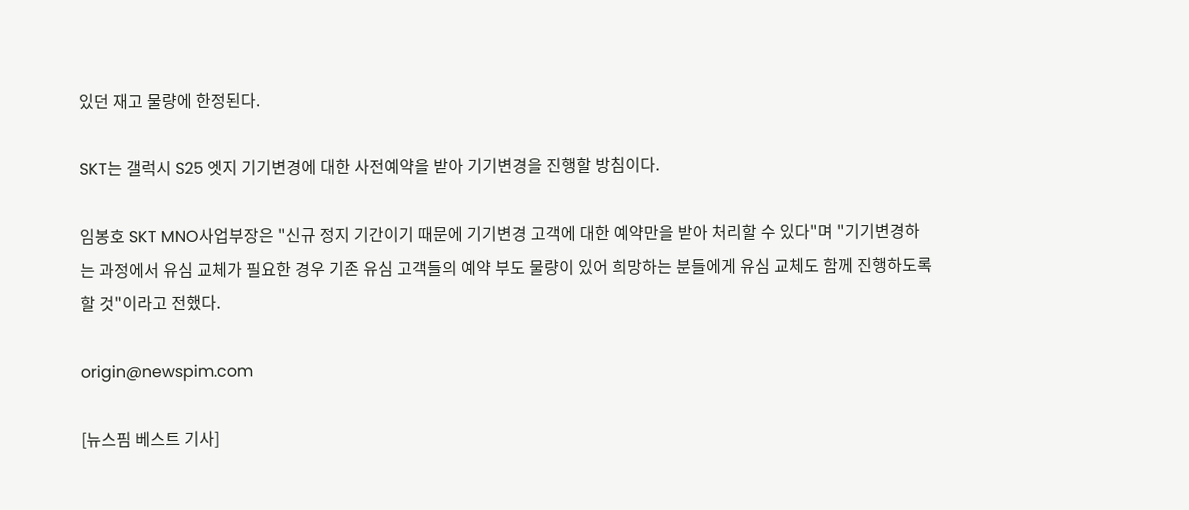있던 재고 물량에 한정된다.

SKT는 갤럭시 S25 엣지 기기변경에 대한 사전예약을 받아 기기변경을 진행할 방침이다.

임봉호 SKT MNO사업부장은 "신규 정지 기간이기 때문에 기기변경 고객에 대한 예약만을 받아 처리할 수 있다"며 "기기변경하는 과정에서 유심 교체가 필요한 경우 기존 유심 고객들의 예약 부도 물량이 있어 희망하는 분들에게 유심 교체도 함께 진행하도록 할 것"이라고 전했다.

origin@newspim.com

[뉴스핌 베스트 기사]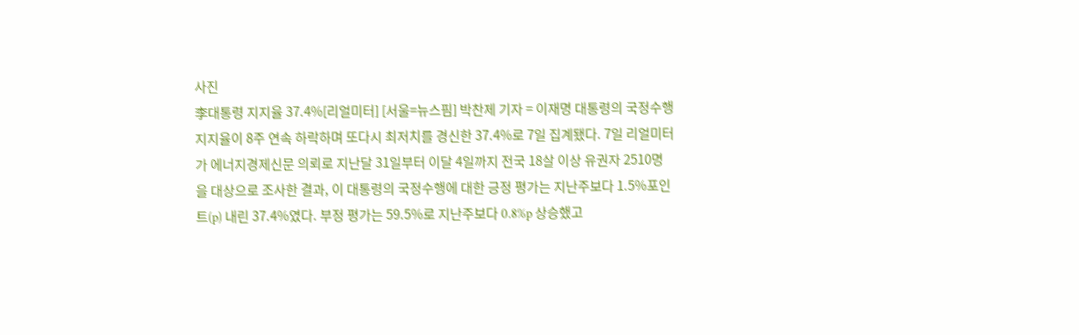사진
李대통령 지지율 37.4%[리얼미터] [서울=뉴스핌] 박찬제 기자 = 이재명 대통령의 국정수행 지지율이 8주 연속 하락하며 또다시 최저치를 경신한 37.4%로 7일 집계됐다. 7일 리얼미터가 에너지경제신문 의뢰로 지난달 31일부터 이달 4일까지 전국 18살 이상 유권자 2510명을 대상으로 조사한 결과, 이 대통령의 국정수행에 대한 긍정 평가는 지난주보다 1.5%포인트(p) 내린 37.4%였다. 부정 평가는 59.5%로 지난주보다 0.8%p 상승했고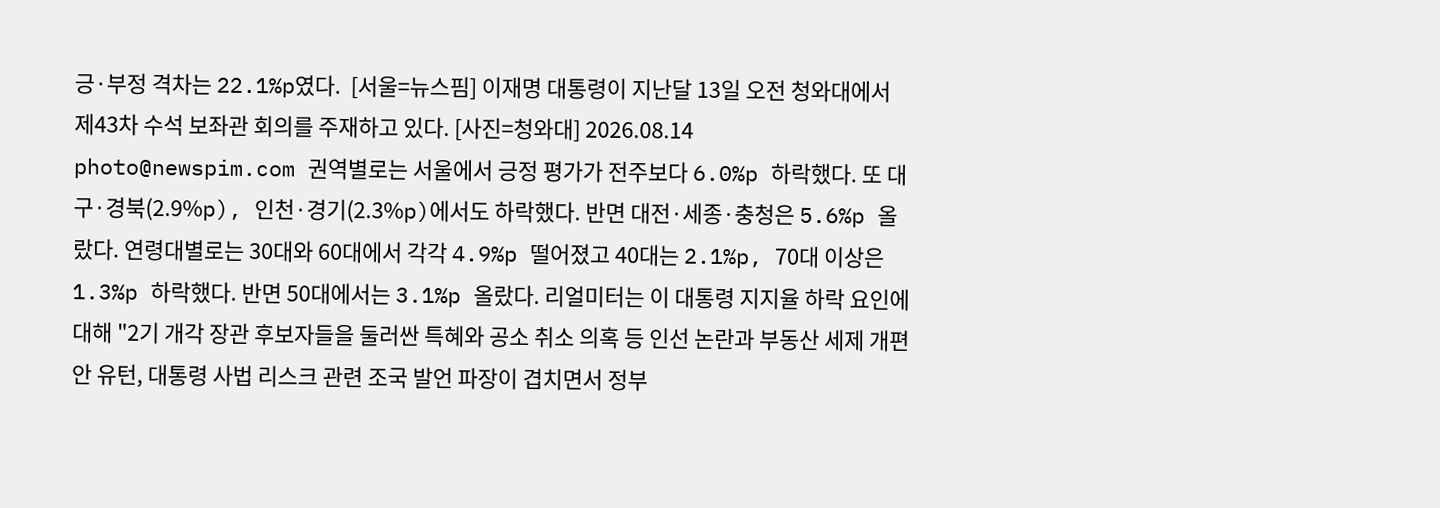긍·부정 격차는 22.1%p였다.  [서울=뉴스핌] 이재명 대통령이 지난달 13일 오전 청와대에서 제43차 수석 보좌관 회의를 주재하고 있다. [사진=청와대] 2026.08.14 photo@newspim.com 권역별로는 서울에서 긍정 평가가 전주보다 6.0%p 하락했다. 또 대구·경북(2.9%p), 인천·경기(2.3%p)에서도 하락했다. 반면 대전·세종·충청은 5.6%p 올랐다. 연령대별로는 30대와 60대에서 각각 4.9%p 떨어졌고 40대는 2.1%p, 70대 이상은 1.3%p 하락했다. 반면 50대에서는 3.1%p 올랐다. 리얼미터는 이 대통령 지지율 하락 요인에 대해 "2기 개각 장관 후보자들을 둘러싼 특혜와 공소 취소 의혹 등 인선 논란과 부동산 세제 개편안 유턴, 대통령 사법 리스크 관련 조국 발언 파장이 겹치면서 정부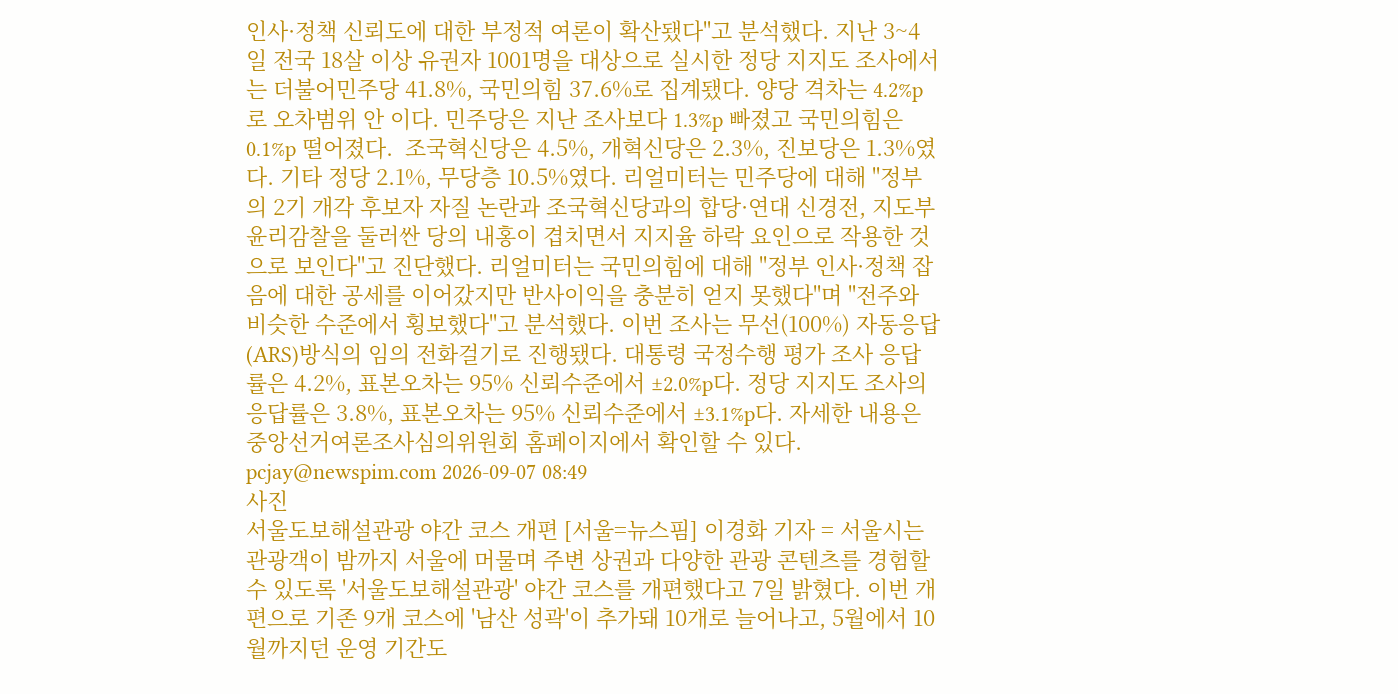인사·정책 신뢰도에 대한 부정적 여론이 확산됐다"고 분석했다. 지난 3~4일 전국 18살 이상 유권자 1001명을 대상으로 실시한 정당 지지도 조사에서는 더불어민주당 41.8%, 국민의힘 37.6%로 집계됐다. 양당 격차는 4.2%p로 오차범위 안 이다. 민주당은 지난 조사보다 1.3%p 빠졌고 국민의힘은 0.1%p 떨어졌다.  조국혁신당은 4.5%, 개혁신당은 2.3%, 진보당은 1.3%였다. 기타 정당 2.1%, 무당층 10.5%였다. 리얼미터는 민주당에 대해 "정부의 2기 개각 후보자 자질 논란과 조국혁신당과의 합당·연대 신경전, 지도부 윤리감찰을 둘러싼 당의 내홍이 겹치면서 지지율 하락 요인으로 작용한 것으로 보인다"고 진단했다. 리얼미터는 국민의힘에 대해 "정부 인사·정책 잡음에 대한 공세를 이어갔지만 반사이익을 충분히 얻지 못했다"며 "전주와 비슷한 수준에서 횡보했다"고 분석했다. 이번 조사는 무선(100%) 자동응답(ARS)방식의 임의 전화걸기로 진행됐다. 대통령 국정수행 평가 조사 응답률은 4.2%, 표본오차는 95% 신뢰수준에서 ±2.0%p다. 정당 지지도 조사의 응답률은 3.8%, 표본오차는 95% 신뢰수준에서 ±3.1%p다. 자세한 내용은 중앙선거여론조사심의위원회 홈페이지에서 확인할 수 있다. pcjay@newspim.com 2026-09-07 08:49
사진
서울도보해설관광 야간 코스 개편 [서울=뉴스핌] 이경화 기자 = 서울시는 관광객이 밤까지 서울에 머물며 주변 상권과 다양한 관광 콘텐츠를 경험할 수 있도록 '서울도보해설관광' 야간 코스를 개편했다고 7일 밝혔다. 이번 개편으로 기존 9개 코스에 '남산 성곽'이 추가돼 10개로 늘어나고, 5월에서 10월까지던 운영 기간도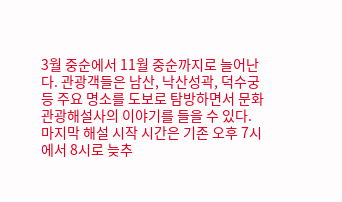3월 중순에서 11월 중순까지로 늘어난다. 관광객들은 남산, 낙산성곽, 덕수궁 등 주요 명소를 도보로 탐방하면서 문화관광해설사의 이야기를 들을 수 있다. 마지막 해설 시작 시간은 기존 오후 7시에서 8시로 늦추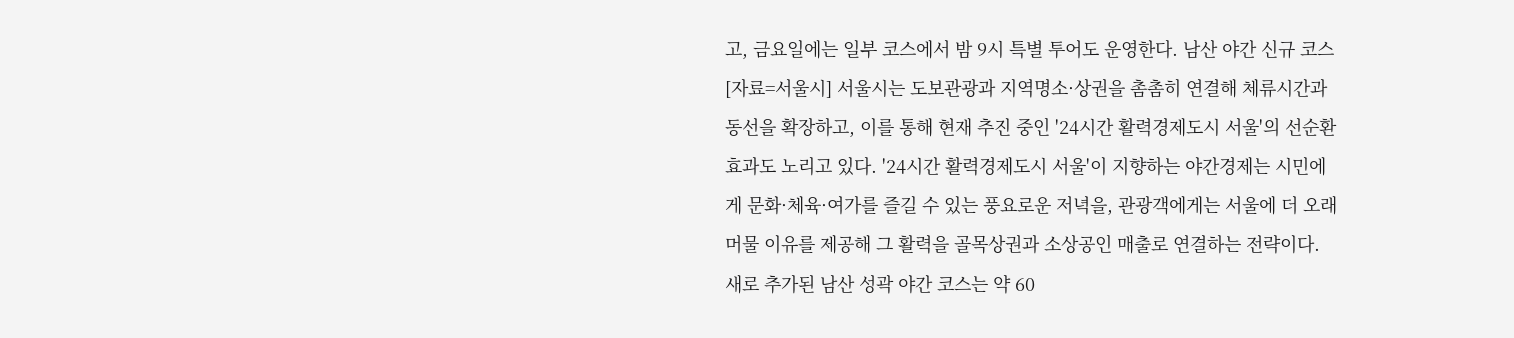고, 금요일에는 일부 코스에서 밤 9시 특별 투어도 운영한다. 남산 야간 신규 코스 [자료=서울시] 서울시는 도보관광과 지역명소·상권을 촘촘히 연결해 체류시간과 동선을 확장하고, 이를 통해 현재 추진 중인 '24시간 활력경제도시 서울'의 선순환 효과도 노리고 있다. '24시간 활력경제도시 서울'이 지향하는 야간경제는 시민에게 문화·체육·여가를 즐길 수 있는 풍요로운 저녁을, 관광객에게는 서울에 더 오래 머물 이유를 제공해 그 활력을 골목상권과 소상공인 매출로 연결하는 전략이다. 새로 추가된 남산 성곽 야간 코스는 약 60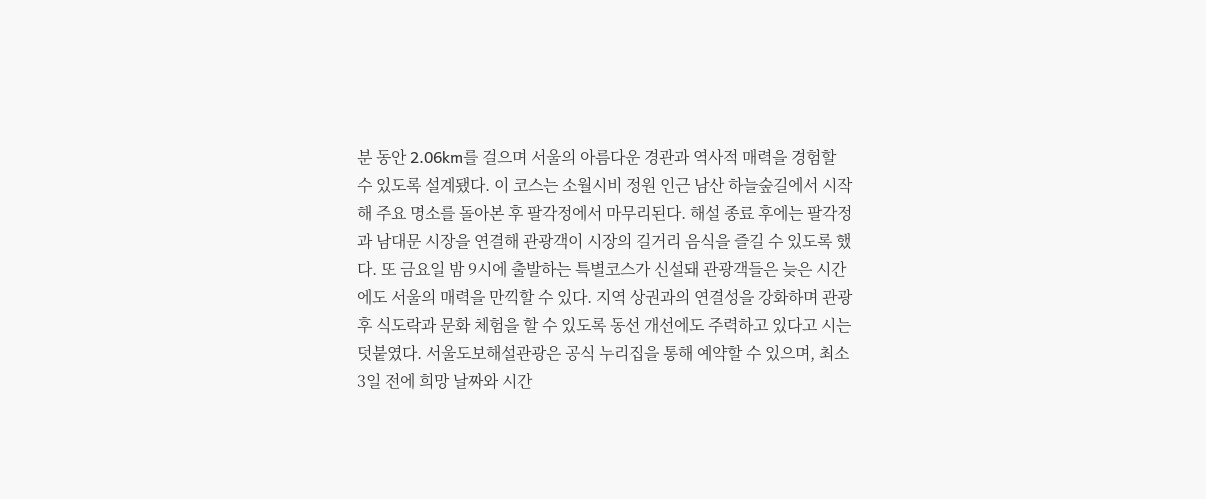분 동안 2.06km를 걸으며 서울의 아름다운 경관과 역사적 매력을 경험할 수 있도록 설계됐다. 이 코스는 소월시비 정원 인근 남산 하늘숲길에서 시작해 주요 명소를 돌아본 후 팔각정에서 마무리된다. 해설 종료 후에는 팔각정과 남대문 시장을 연결해 관광객이 시장의 길거리 음식을 즐길 수 있도록 했다. 또 금요일 밤 9시에 출발하는 특별코스가 신설돼 관광객들은 늦은 시간에도 서울의 매력을 만끽할 수 있다. 지역 상권과의 연결성을 강화하며 관광 후 식도락과 문화 체험을 할 수 있도록 동선 개선에도 주력하고 있다고 시는 덧붙였다. 서울도보해설관광은 공식 누리집을 통해 예약할 수 있으며, 최소 3일 전에 희망 날짜와 시간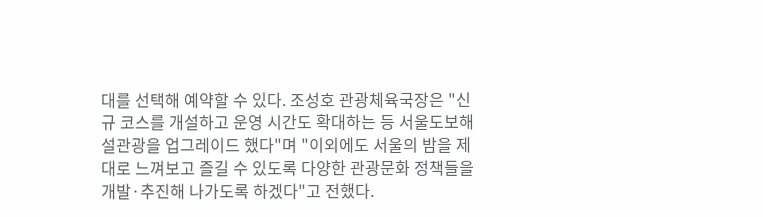대를 선택해 예약할 수 있다. 조성호 관광체육국장은 "신규 코스를 개설하고 운영 시간도 확대하는 등 서울도보해설관광을 업그레이드 했다"며 "이외에도 서울의 밤을 제대로 느껴보고 즐길 수 있도록 다양한 관광문화 정책들을 개발·추진해 나가도록 하겠다"고 전했다.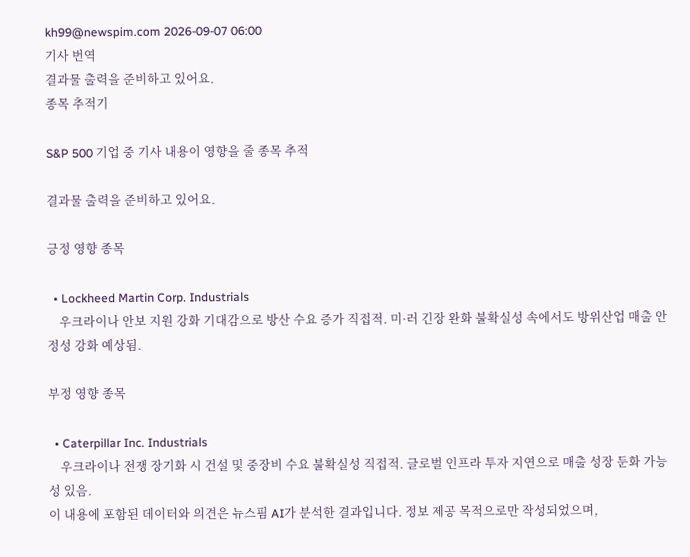kh99@newspim.com 2026-09-07 06:00
기사 번역
결과물 출력을 준비하고 있어요.
종목 추적기

S&P 500 기업 중 기사 내용이 영향을 줄 종목 추적

결과물 출력을 준비하고 있어요.

긍정 영향 종목

  • Lockheed Martin Corp. Industrials
    우크라이나 안보 지원 강화 기대감으로 방산 수요 증가 직접적. 미·러 긴장 완화 불확실성 속에서도 방위산업 매출 안정성 강화 예상됨.

부정 영향 종목

  • Caterpillar Inc. Industrials
    우크라이나 전쟁 장기화 시 건설 및 중장비 수요 불확실성 직접적. 글로벌 인프라 투자 지연으로 매출 성장 둔화 가능성 있음.
이 내용에 포함된 데이터와 의견은 뉴스핌 AI가 분석한 결과입니다. 정보 제공 목적으로만 작성되었으며,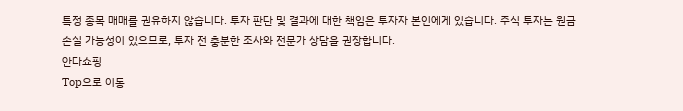특정 종목 매매를 권유하지 않습니다. 투자 판단 및 결과에 대한 책임은 투자자 본인에게 있습니다. 주식 투자는 원금 손실 가능성이 있으므로, 투자 전 충분한 조사와 전문가 상담을 권장합니다.
안다쇼핑
Top으로 이동